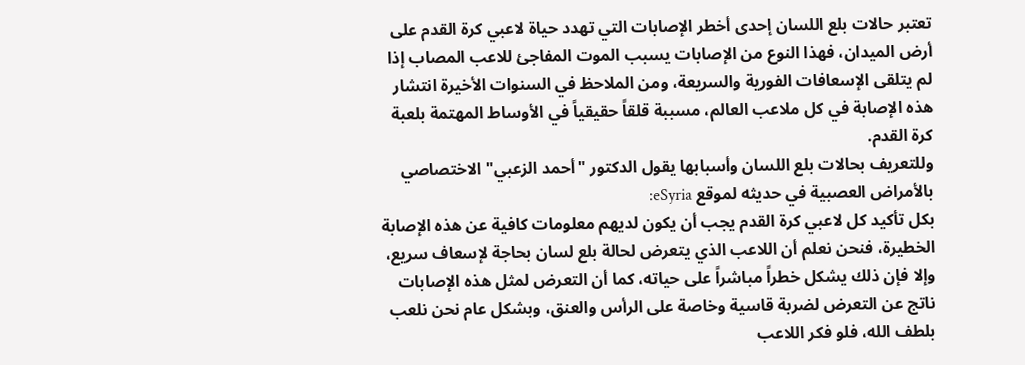تعتبر حالات بلع اللسان إحدى أخطر الإصابات التي تهدد حياة لاعبي كرة القدم على أرض الميدان، فهذا النوع من الإصابات يسبب الموت المفاجئ للاعب المصاب إذا لم يتلقى الإسعافات الفورية والسريعة، ومن الملاحظ في السنوات الأخيرة انتشار هذه الإصابة في كل ملاعب العالم، مسببة قلقاً حقيقياً في الأوساط المهتمة بلعبة كرة القدم.
وللتعريف بحالات بلع اللسان وأسبابها يقول الدكتور "أحمد الزعبي" الاختصاصي بالأمراض العصبية في حديثه لموقع eSyria:
بكل تأكيد كل لاعبي كرة القدم يجب أن يكون لديهم معلومات كافية عن هذه الإصابة الخطيرة، فنحن نعلم أن اللاعب الذي يتعرض لحالة بلع لسان بحاجة لإسعاف سريع، وإلا فإن ذلك يشكل خطراً مباشراً على حياته، كما أن التعرض لمثل هذه الإصابات ناتج عن التعرض لضربة قاسية وخاصة على الرأس والعنق، وبشكل عام نحن نلعب بلطف الله، فلو فكر اللاعب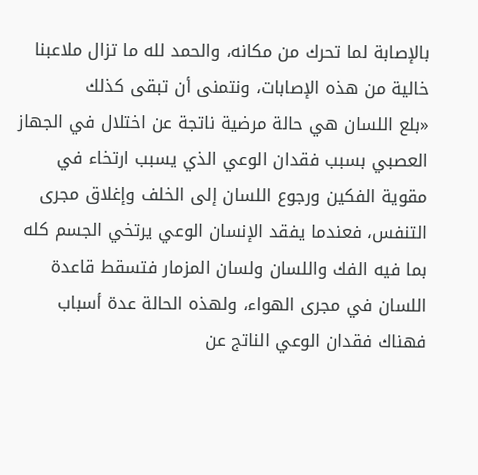بالإصابة لما تحرك من مكانه، والحمد لله ما تزال ملاعبنا خالية من هذه الإصابات، ونتمنى أن تبقى كذلك
«بلع اللسان هي حالة مرضية ناتجة عن اختلال في الجهاز العصبي بسبب فقدان الوعي الذي يسبب ارتخاء في مقوية الفكين ورجوع اللسان إلى الخلف وإغلاق مجرى التنفس، فعندما يفقد الإنسان الوعي يرتخي الجسم كله بما فيه الفك واللسان ولسان المزمار فتسقط قاعدة اللسان في مجرى الهواء، ولهذه الحالة عدة أسباب فهناك فقدان الوعي الناتج عن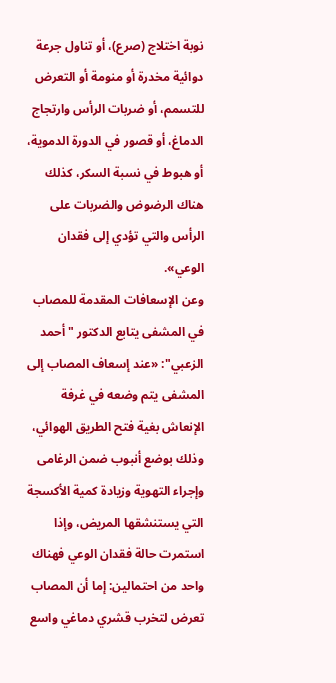نوبة اختلاج (صرع)، أو تناول جرعة دوائية مخدرة أو منومة أو التعرض للتسمم، أو ضربات الرأس وارتجاج الدماغ، أو قصور في الدورة الدموية، أو هبوط في نسبة السكر، كذلك هناك الرضوض والضربات على الرأس والتي تؤدي إلى فقدان الوعي».
وعن الإسعافات المقدمة للمصاب في المشفى يتابع الدكتور "أحمد الزعبي": «عند إسعاف المصاب إلى المشفى يتم وضعه في غرفة الإنعاش بغية فتح الطريق الهوائي، وذلك بوضع أنبوب ضمن الرغامى وإجراء التهوية وزيادة كمية الأكسجة التي يستنشقها المريض، وإذا استمرت حالة فقدان الوعي فهناك واحد من احتمالين: إما أن المصاب تعرض لتخرب قشري دماغي واسع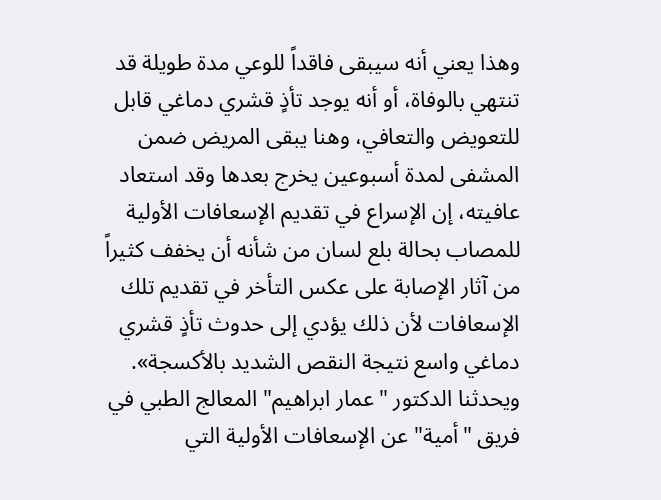وهذا يعني أنه سيبقى فاقداً للوعي مدة طويلة قد تنتهي بالوفاة، أو أنه يوجد تأذٍ قشري دماغي قابل للتعويض والتعافي، وهنا يبقى المريض ضمن المشفى لمدة أسبوعين يخرج بعدها وقد استعاد عافيته، إن الإسراع في تقديم الإسعافات الأولية للمصاب بحالة بلع لسان من شأنه أن يخفف كثيراً من آثار الإصابة على عكس التأخر في تقديم تلك الإسعافات لأن ذلك يؤدي إلى حدوث تأذٍ قشري دماغي واسع نتيجة النقص الشديد بالأكسجة».
ويحدثنا الدكتور "عمار ابراهيم" المعالج الطبي في فريق "أمية" عن الإسعافات الأولية التي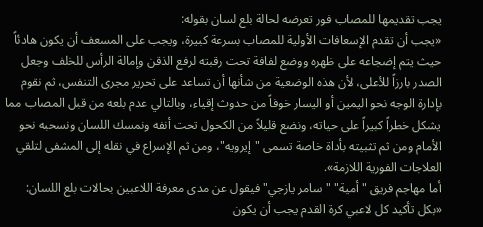يجب تقديمها للمصاب فور تعرضه لحالة بلع لسان بقوله:
«يجب أن تقدم الإسعافات الأولية للمصاب بسرعة كبيرة، ويجب على المسعف أن يكون هادئاً حيث يتم إضجاعه على ظهره ووضع لفافة تحت رقبته لرفع الذقن وإمالة الرأس للخلف وجعل الصدر بارزاً للأعلى، لأن هذه الوضعية من شأنها أن تساعد على تحرير مجرى التنفس، ثم نقوم بإدارة الوجه نحو اليمين أو اليسار خوفاً من حدوث إقياء، وبالتالي عدم بلعه من قبل المصاب مما يشكل خطراً كبيراً على حياته، ونضع قليلاً من الكحول تحت أنفه ونمسك اللسان ونسحبه نحو الأمام ومن ثم تثبيته بأداة خاصة تسمى "إيرويه"، ومن ثم الإسراع في نقله إلى المشفى لتلقي العلاجات الفورية اللازمة».
أما مهاجم فريق "أمية" "سامر يازجي" فيقول عن مدى معرفة اللاعبين بحالات بلع اللسان: «بكل تأكيد كل لاعبي كرة القدم يجب أن يكون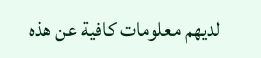لديهم معلومات كافية عن هذه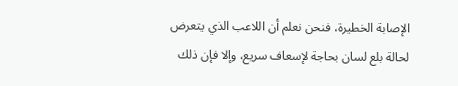الإصابة الخطيرة، فنحن نعلم أن اللاعب الذي يتعرض لحالة بلع لسان بحاجة لإسعاف سريع، وإلا فإن ذلك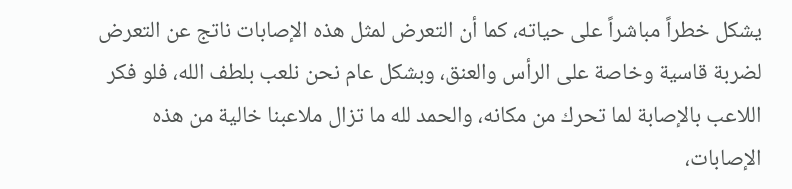يشكل خطراً مباشراً على حياته، كما أن التعرض لمثل هذه الإصابات ناتج عن التعرض لضربة قاسية وخاصة على الرأس والعنق، وبشكل عام نحن نلعب بلطف الله، فلو فكر اللاعب بالإصابة لما تحرك من مكانه، والحمد لله ما تزال ملاعبنا خالية من هذه الإصابات،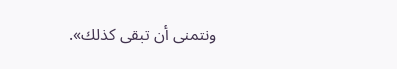ونتمنى أن تبقى كذلك».